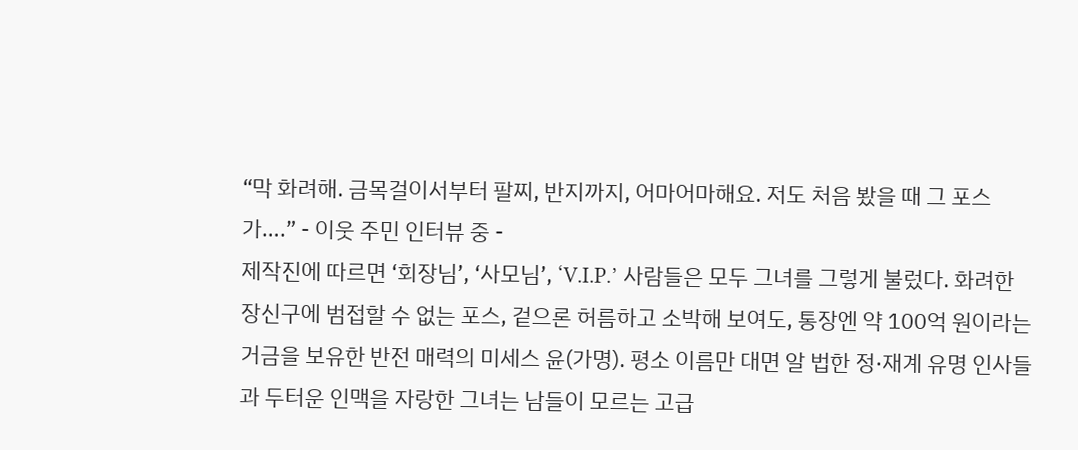“막 화려해. 금목걸이서부터 팔찌, 반지까지, 어마어마해요. 저도 처음 봤을 때 그 포스가….” - 이웃 주민 인터뷰 중 -
제작진에 따르면 ‘회장님’, ‘사모님’, ‘V.I.P.’ 사람들은 모두 그녀를 그렇게 불렀다. 화려한 장신구에 범접할 수 없는 포스, 겉으론 허름하고 소박해 보여도, 통장엔 약 100억 원이라는 거금을 보유한 반전 매력의 미세스 윤(가명). 평소 이름만 대면 알 법한 정·재계 유명 인사들과 두터운 인맥을 자랑한 그녀는 남들이 모르는 고급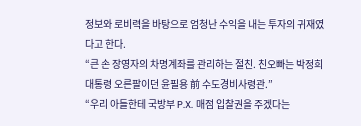정보와 로비력을 바탕으로 엄청난 수익을 내는 투자의 귀재였다고 한다.
“큰 손 장영자의 차명계좌를 관리하는 절친. 친오빠는 박정희 대통령 오른팔이던 윤필용 前 수도경비사령관.”
“우리 아들한테 국방부 P.X. 매점 입찰권을 주겠다는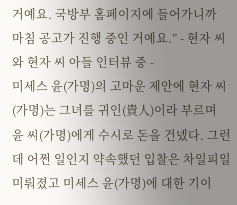거예요. 국방부 홈페이지에 들어가니까 마침 공고가 진행 중인 거예요.” - 현자 씨와 현자 씨 아들 인터뷰 중 -
미세스 윤(가명)의 고마운 제안에 현자 씨(가명)는 그녀를 귀인(貴人)이라 부르며 윤 씨(가명)에게 수시로 돈을 건넸다. 그런데 어쩐 일인지 약속했던 입찰은 차일피일 미뤄졌고 미세스 윤(가명)에 대한 기이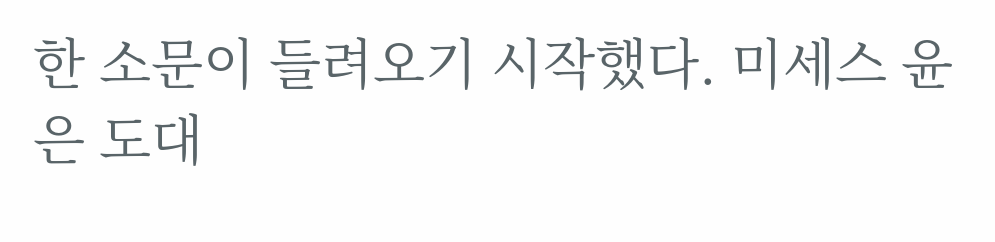한 소문이 들려오기 시작했다. 미세스 윤은 도대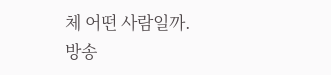체 어떤 사람일까.
방송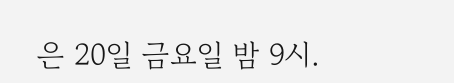은 20일 금요일 밤 9시.